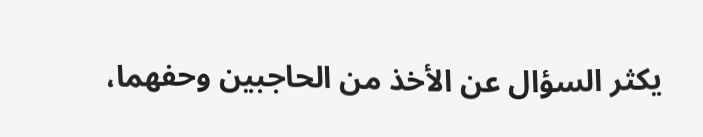يكثر السؤال عن الأخذ من الحاجبين وحفهما،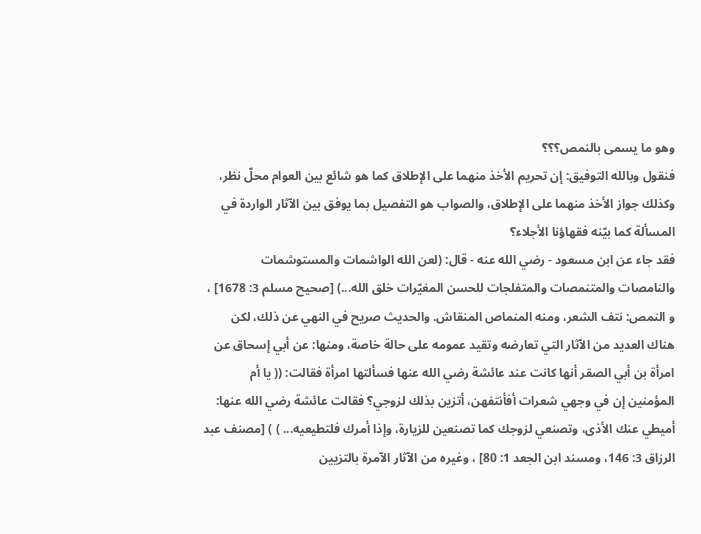وهو ما يسمى بالنمص؟؟؟
فنقول وبالله التوفيق: إن تحريم الأخذ منهما على الإطلاق كما هو شائع بين العوام محلّ نظر، وكذلك جواز الأخذ منهما على الإطلاق، والصواب هو التفصيل بما يوفق بين الآثار الواردة في المسألة كما بيّنه فقهاؤنا الأجلاء؟
فقد جاء عن ابن مسعود - رضي الله عنه - قال: (لعن الله الواشمات والمستوشمات والنامصات والمتنمصات والمتفلجات للحسن المغيّرات خلق الله...) [صحيح مسلم 3: 1678] ، و النمص: نتف الشعر، ومنه المنماص المنقاش. والحديث صريح في النهي عن ذلك، لكن هناك العديد من الآثار التي تعارضه وتقيد عمومه على حالة خاصة، ومنها: عن أبي إسحاق عن امرأة بن أبي الصقر أنها كانت عند عائشة رضي الله عنها فسألتها امرأة فقالت: (( يا أم المؤمنين إن في وجهي شعرات أفأنتفهن، أتزين بذلك لزوجي؟ فقالت عائشة رضي الله عنها: أميطي عنك الأذى، وتصنعي لزوجك كما تصنعين للزيارة، وإذا أمرك فلتطيعيه... ) ) [مصنف عبد الرزاق 3: 146، ومسند ابن الجعد 1: 80] ، وغيره من الآثار الآمرة بالتزيين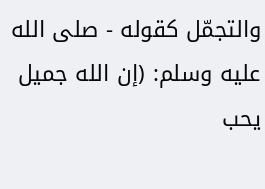والتجمّل كقوله - صلى الله عليه وسلم: (إن الله جميل يحب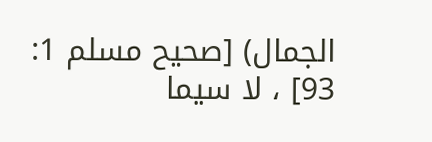الجمال) [صحيح مسلم 1: 93] ، لا سيما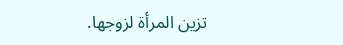تزين المرأة لزوجها.